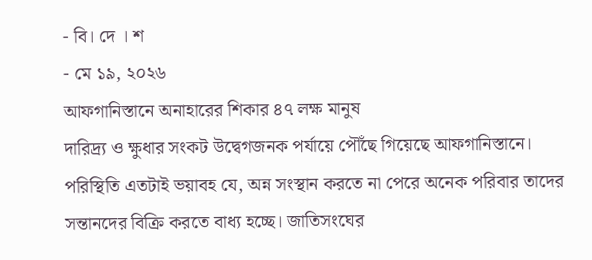- বি। দে । শ
- মে ১৯, ২০২৬
আফগানিস্তানে অনাহারের শিকার ৪৭ লক্ষ মানুষ
দারিদ্র্য ও ক্ষুধার সংকট উদ্বেগজনক পর্যায়ে পৌঁছে গিয়েছে আফগানিস্তানে। পরিস্থিতি এতটাই ভয়াবহ যে, অন্ন সংস্থান করতে না পেরে অনেক পরিবার তাদের সন্তানদের বিক্রি করতে বাধ্য হচ্ছে। জাতিসংঘের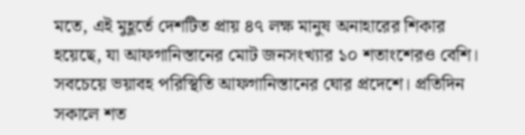মতে, এই মুহূর্তে দেশটিত প্রায় ৪৭ লক্ষ মানুষ অনাহারের শিকার হয়েছে, যা আফগানিস্তানের মোট জনসংখ্যার ১০ শতাংশেরও বেশি।
সবচেয়ে ভয়াবহ পরিস্থিতি আফগানিস্তানের ঘোর প্রদেশে। প্রতিদিন সকালে শত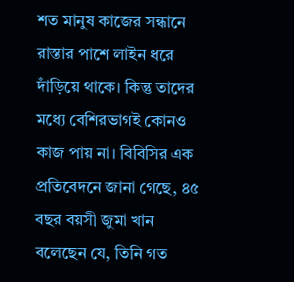শত মানুষ কাজের সন্ধানে রাস্তার পাশে লাইন ধরে দাঁড়িয়ে থাকে। কিন্তু তাদের মধ্যে বেশিরভাগই কোনও কাজ পায় না। বিবিসির এক প্রতিবেদনে জানা গেছে, ৪৫ বছর বয়সী জুমা খান বলেছেন যে, তিনি গত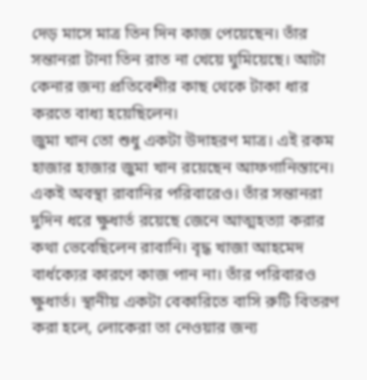দেড় মাসে মাত্র তিন দিন কাজ পেয়েছেন। তাঁর সন্তানরা টানা তিন রাত না খেয়ে ঘুমিয়েছে। আটা কেনার জন্য প্রতিবেশীর কাছ থেকে টাকা ধার করতে বাধ্য হয়েছিলেন।
জুমা খান তো শুধু একটা উদাহরণ মাত্র। এই রকম হাজার হাজার জুমা খান রয়েছেন আফগানিস্তানে। একই অবস্থা রাবানির পরিবারেও। তাঁর সন্তানরা দুদিন ধরে ক্ষুধার্ত রয়েছে জেনে আত্মহত্যা করার কথা ভেবেছিলেন রাবানি। বৃদ্ধ খাজা আহমেদ বার্ধক্যের কারণে কাজ পান না। তাঁর পরিবারও ক্ষুধার্ত। স্থানীয় একটা বেকারিতে বাসি রুটি বিতরণ করা হলে, লোকেরা তা নেওয়ার জন্য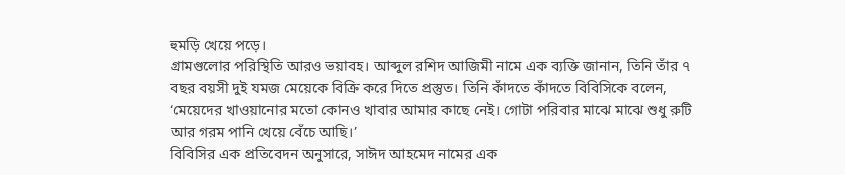হুমড়ি খেয়ে পড়ে।
গ্রামগুলোর পরিস্থিতি আরও ভয়াবহ। আব্দুল রশিদ আজিমী নামে এক ব্যক্তি জানান, তিনি তাঁর ৭ বছর বয়সী দুই যমজ মেয়েকে বিক্রি করে দিতে প্রস্তুত। তিনি কাঁদতে কাঁদতে বিবিসিকে বলেন, ‘মেয়েদের খাওয়ানোর মতো কোনও খাবার আমার কাছে নেই। গোটা পরিবার মাঝে মাঝে শুধু রুটি আর গরম পানি খেয়ে বেঁচে আছি।’
বিবিসির এক প্রতিবেদন অনুসারে, সাঈদ আহমেদ নামের এক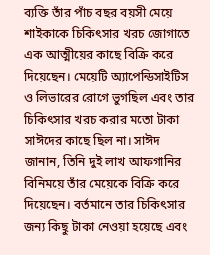ব্যক্তি তাঁর পাঁচ বছর বয়সী মেয়ে শাইকাকে চিকিৎসার খরচ জোগাতে এক আত্মীয়ের কাছে বিক্রি করে দিয়েছেন। মেয়েটি অ্যাপেন্ডিসাইটিস ও লিভারের রোগে ভুগছিল এবং তার চিকিৎসার খরচ করার মতো টাকা সাঈদের কাছে ছিল না। সাঈদ জানান, তিনি দুই লাখ আফগানির বিনিময়ে তাঁর মেয়েকে বিক্রি করে দিয়েছেন। বর্তমানে তার চিকিৎসার জন্য কিছু টাকা নেওয়া হয়েছে এবং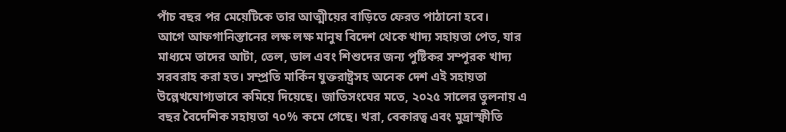পাঁচ বছর পর মেয়েটিকে তার আত্মীয়ের বাড়িতে ফেরত পাঠানো হবে।
আগে আফগানিস্তানের লক্ষ লক্ষ মানুষ বিদেশ থেকে খাদ্য সহায়তা পেত, যার মাধ্যমে তাদের আটা, তেল, ডাল এবং শিশুদের জন্য পুষ্টিকর সম্পূরক খাদ্য সরবরাহ করা হত। সম্প্রতি মার্কিন যুক্তরাষ্ট্রসহ অনেক দেশ এই সহায়তা উল্লেখযোগ্যভাবে কমিয়ে দিয়েছে। জাতিসংঘের মতে, ২০২৫ সালের তুলনায় এ বছর বৈদেশিক সহায়তা ৭০% কমে গেছে। খরা, বেকারত্ব এবং মুদ্রাস্ফীতি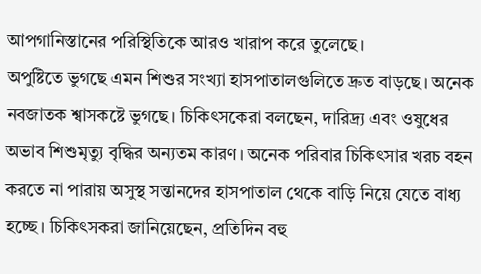আপগানিস্তানের পরিস্থিতিকে আরও খারাপ করে তুলেছে।
অপুষ্টিতে ভুগছে এমন শিশুর সংখ্যা হাসপাতালগুলিতে দ্রুত বাড়ছে। অনেক নবজাতক শ্বাসকষ্টে ভুগছে। চিকিৎসকেরা বলছেন, দারিদ্র্য এবং ওষুধের অভাব শিশুমৃত্যু বৃদ্ধির অন্যতম কারণ। অনেক পরিবার চিকিৎসার খরচ বহন করতে না পারায় অসুস্থ সন্তানদের হাসপাতাল থেকে বাড়ি নিয়ে যেতে বাধ্য হচ্ছে। চিকিৎসকরা জানিয়েছেন, প্রতিদিন বহু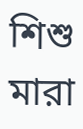শিশু মারা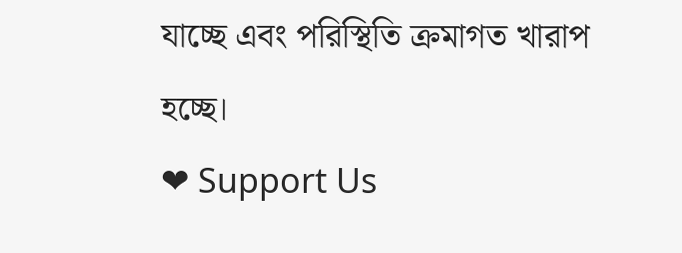যাচ্ছে এবং পরিস্থিতি ক্রমাগত খারাপ হচ্ছে।
❤ Support Us